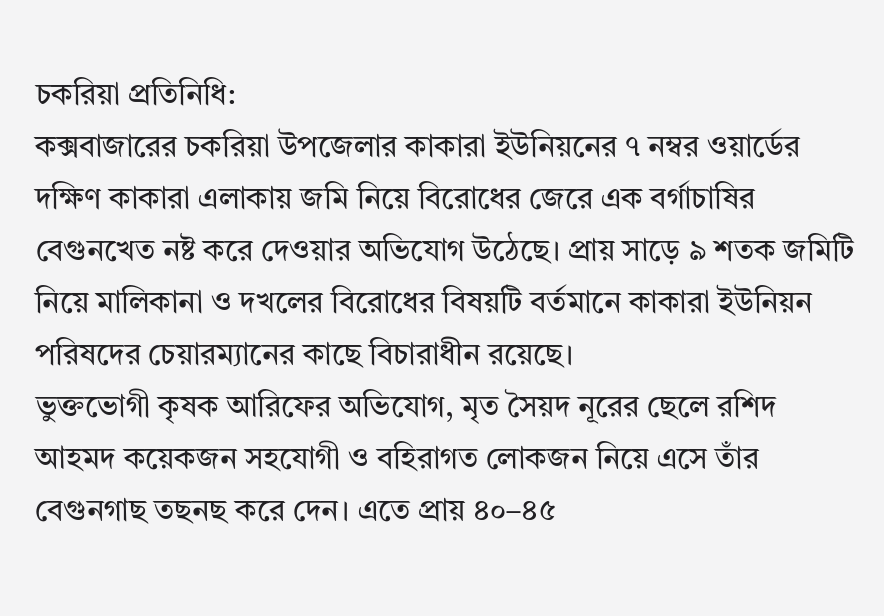চকরিয়া প্রতিনিধি:
কক্সবাজারের চকরিয়া উপজেলার কাকারা ইউনিয়নের ৭ নম্বর ওয়ার্ডের দক্ষিণ কাকারা এলাকায় জমি নিয়ে বিরোধের জেরে এক বর্গাচাষির বেগুনখেত নষ্ট করে দেওয়ার অভিযোগ উঠেছে। প্রায় সাড়ে ৯ শতক জমিটি নিয়ে মালিকানা ও দখলের বিরোধের বিষয়টি বর্তমানে কাকারা ইউনিয়ন পরিষদের চেয়ারম্যানের কাছে বিচারাধীন রয়েছে।
ভুক্তভোগী কৃষক আরিফের অভিযোগ, মৃত সৈয়দ নূরের ছেলে রশিদ আহমদ কয়েকজন সহযোগী ও বহিরাগত লোকজন নিয়ে এসে তাঁর বেগুনগাছ তছনছ করে দেন। এতে প্রায় ৪০–৪৫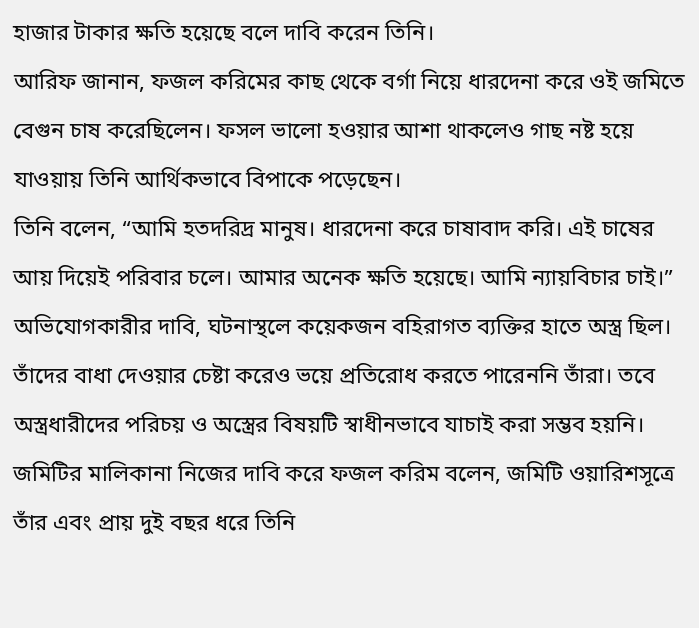হাজার টাকার ক্ষতি হয়েছে বলে দাবি করেন তিনি।
আরিফ জানান, ফজল করিমের কাছ থেকে বর্গা নিয়ে ধারদেনা করে ওই জমিতে বেগুন চাষ করেছিলেন। ফসল ভালো হওয়ার আশা থাকলেও গাছ নষ্ট হয়ে যাওয়ায় তিনি আর্থিকভাবে বিপাকে পড়েছেন।
তিনি বলেন, “আমি হতদরিদ্র মানুষ। ধারদেনা করে চাষাবাদ করি। এই চাষের আয় দিয়েই পরিবার চলে। আমার অনেক ক্ষতি হয়েছে। আমি ন্যায়বিচার চাই।”
অভিযোগকারীর দাবি, ঘটনাস্থলে কয়েকজন বহিরাগত ব্যক্তির হাতে অস্ত্র ছিল। তাঁদের বাধা দেওয়ার চেষ্টা করেও ভয়ে প্রতিরোধ করতে পারেননি তাঁরা। তবে অস্ত্রধারীদের পরিচয় ও অস্ত্রের বিষয়টি স্বাধীনভাবে যাচাই করা সম্ভব হয়নি।
জমিটির মালিকানা নিজের দাবি করে ফজল করিম বলেন, জমিটি ওয়ারিশসূত্রে তাঁর এবং প্রায় দুই বছর ধরে তিনি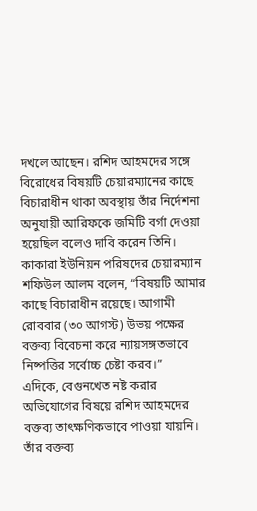দখলে আছেন। রশিদ আহমদের সঙ্গে বিরোধের বিষয়টি চেয়ারম্যানের কাছে বিচারাধীন থাকা অবস্থায় তাঁর নির্দেশনা অনুযায়ী আরিফকে জমিটি বর্গা দেওয়া হয়েছিল বলেও দাবি করেন তিনি।
কাকারা ইউনিয়ন পরিষদের চেয়ারম্যান শফিউল আলম বলেন, “বিষয়টি আমার কাছে বিচারাধীন রয়েছে। আগামী রোববার (৩০ আগস্ট) উভয় পক্ষের বক্তব্য বিবেচনা করে ন্যায়সঙ্গতভাবে নিষ্পত্তির সর্বোচ্চ চেষ্টা করব।”
এদিকে, বেগুনখেত নষ্ট করার অভিযোগের বিষয়ে রশিদ আহমদের বক্তব্য তাৎক্ষণিকভাবে পাওয়া যায়নি। তাঁর বক্তব্য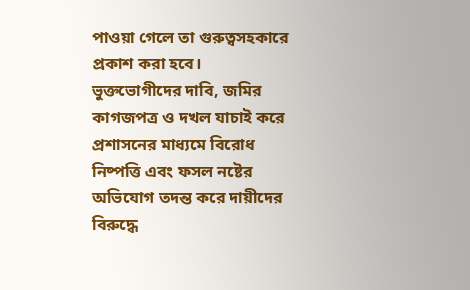পাওয়া গেলে তা গুরুত্বসহকারে প্রকাশ করা হবে।
ভুক্তভোগীদের দাবি, জমির কাগজপত্র ও দখল যাচাই করে প্রশাসনের মাধ্যমে বিরোধ নিষ্পত্তি এবং ফসল নষ্টের অভিযোগ তদন্ত করে দায়ীদের বিরুদ্ধে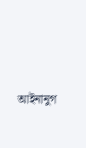আইনানুগ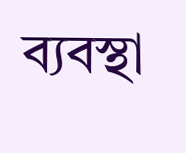ব্যবস্থা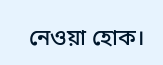নেওয়া হোক।